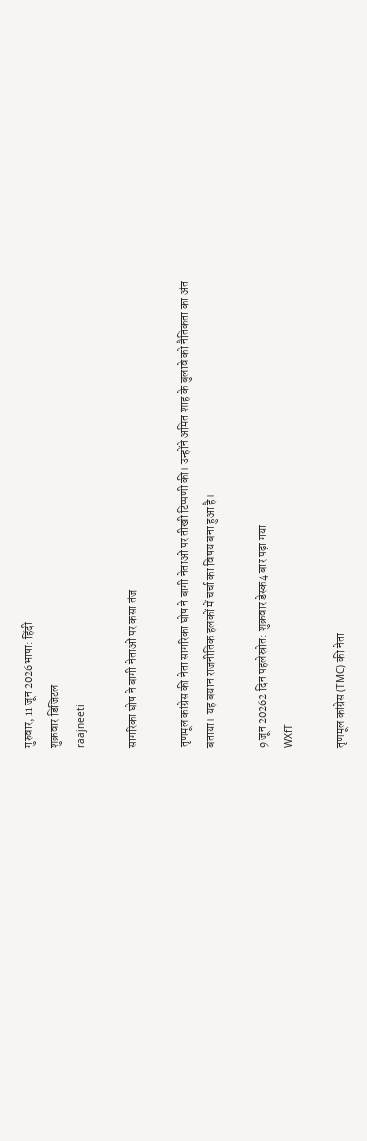गुरुवार, 11 जून 2026भाषा: हिंदी
शुक्रवार डिजिटल
raajneeti

सागरिका घोष ने बागी नेताओं पर कसा तंज

तृणमूल कांग्रेस की नेता सागरिका घोष ने बागी नेताओं पर तीखी टिप्पणी की। उन्होंने अमित शाह के बुलावे को नैतिकता का अंत बताया। यह बयान राजनीतिक हलकों में चर्चा का विषय बना हुआ है।

9 जून 20262 दिन पहलेस्रोत: शुक्रवार डेस्क4 बार पढ़ा गया
WXfT

तृणमूल कांग्रेस (TMC) की नेता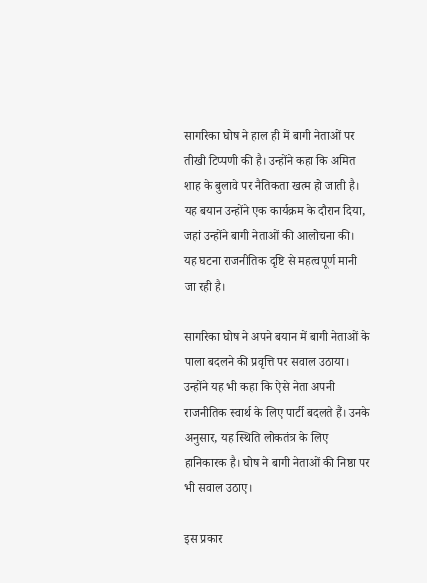सागरिका घोष ने हाल ही में बागी नेताओं पर तीखी टिप्पणी की है। उन्होंने कहा कि अमित शाह के बुलावे पर नैतिकता खत्म हो जाती है। यह बयान उन्होंने एक कार्यक्रम के दौरान दिया, जहां उन्होंने बागी नेताओं की आलोचना की। यह घटना राजनीतिक दृष्टि से महत्वपूर्ण मानी जा रही है।

सागरिका घोष ने अपने बयान में बागी नेताओं के पाला बदलने की प्रवृत्ति पर सवाल उठाया। उन्होंने यह भी कहा कि ऐसे नेता अपनी राजनीतिक स्वार्थ के लिए पार्टी बदलते हैं। उनके अनुसार, यह स्थिति लोकतंत्र के लिए हानिकारक है। घोष ने बागी नेताओं की निष्ठा पर भी सवाल उठाए।

इस प्रकार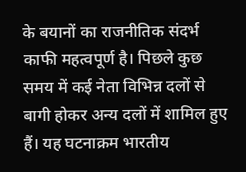के बयानों का राजनीतिक संदर्भ काफी महत्वपूर्ण है। पिछले कुछ समय में कई नेता विभिन्न दलों से बागी होकर अन्य दलों में शामिल हुए हैं। यह घटनाक्रम भारतीय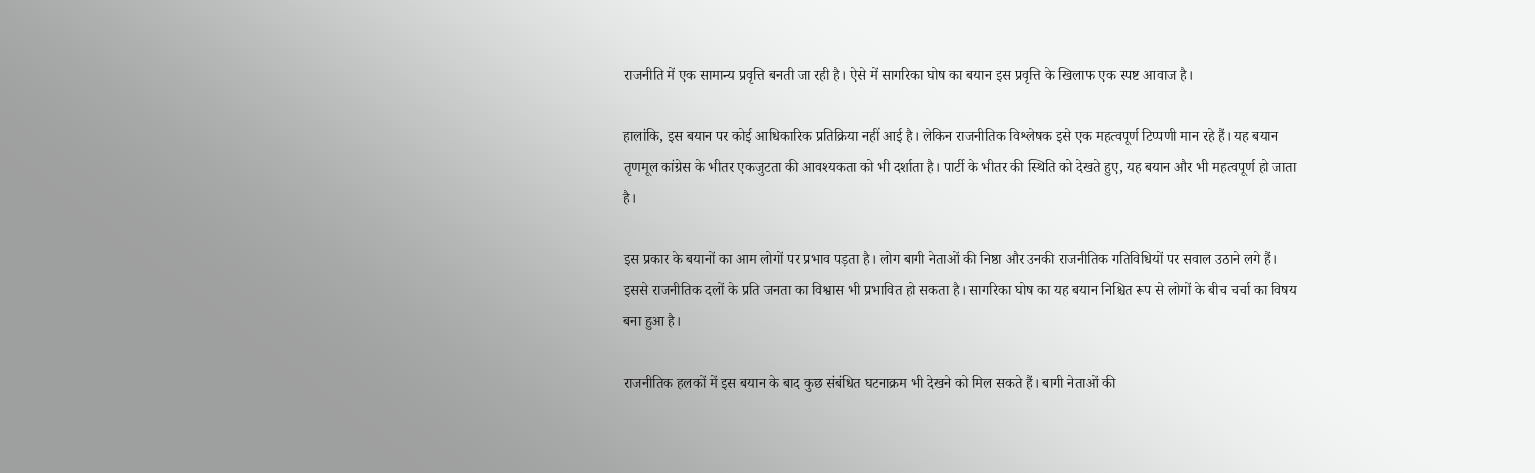राजनीति में एक सामान्य प्रवृत्ति बनती जा रही है। ऐसे में सागरिका घोष का बयान इस प्रवृत्ति के खिलाफ एक स्पष्ट आवाज है।

हालांकि, इस बयान पर कोई आधिकारिक प्रतिक्रिया नहीं आई है। लेकिन राजनीतिक विश्लेषक इसे एक महत्वपूर्ण टिप्पणी मान रहे हैं। यह बयान तृणमूल कांग्रेस के भीतर एकजुटता की आवश्यकता को भी दर्शाता है। पार्टी के भीतर की स्थिति को देखते हुए, यह बयान और भी महत्वपूर्ण हो जाता है।

इस प्रकार के बयानों का आम लोगों पर प्रभाव पड़ता है। लोग बागी नेताओं की निष्ठा और उनकी राजनीतिक गतिविधियों पर सवाल उठाने लगे हैं। इससे राजनीतिक दलों के प्रति जनता का विश्वास भी प्रभावित हो सकता है। सागरिका घोष का यह बयान निश्चित रूप से लोगों के बीच चर्चा का विषय बना हुआ है।

राजनीतिक हलकों में इस बयान के बाद कुछ संबंधित घटनाक्रम भी देखने को मिल सकते हैं। बागी नेताओं की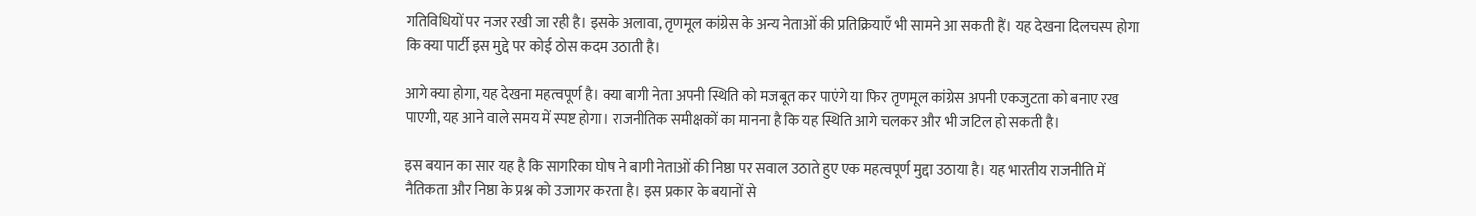गतिविधियों पर नजर रखी जा रही है। इसके अलावा, तृणमूल कांग्रेस के अन्य नेताओं की प्रतिक्रियाएँ भी सामने आ सकती हैं। यह देखना दिलचस्प होगा कि क्या पार्टी इस मुद्दे पर कोई ठोस कदम उठाती है।

आगे क्या होगा, यह देखना महत्वपूर्ण है। क्या बागी नेता अपनी स्थिति को मजबूत कर पाएंगे या फिर तृणमूल कांग्रेस अपनी एकजुटता को बनाए रख पाएगी, यह आने वाले समय में स्पष्ट होगा। राजनीतिक समीक्षकों का मानना है कि यह स्थिति आगे चलकर और भी जटिल हो सकती है।

इस बयान का सार यह है कि सागरिका घोष ने बागी नेताओं की निष्ठा पर सवाल उठाते हुए एक महत्वपूर्ण मुद्दा उठाया है। यह भारतीय राजनीति में नैतिकता और निष्ठा के प्रश्न को उजागर करता है। इस प्रकार के बयानों से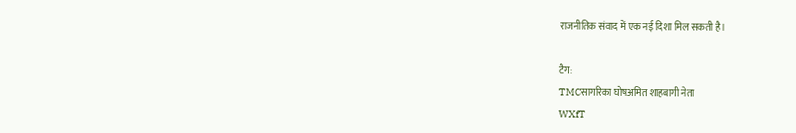राजनीतिक संवाद में एक नई दिशा मिल सकती है।

टैग:
TMCसागरिका घोषअमित शाहबागी नेता
WXfT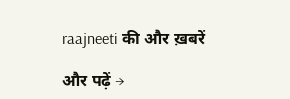raajneeti की और ख़बरें

और पढ़ें →